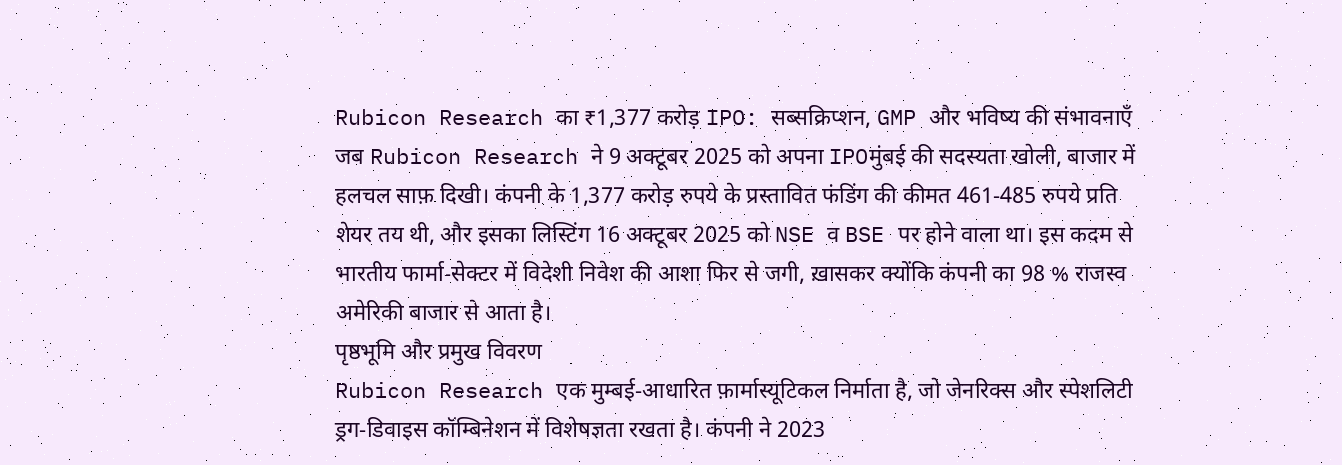Rubicon Research का ₹1,377 करोड़ IPO: सब्सक्रिप्शन, GMP और भविष्य की संभावनाएँ
जब Rubicon Research ने 9 अक्टूबर 2025 को अपना IPOमुंबई की सदस्यता खोली, बाजार में हलचल साफ़ दिखी। कंपनी के 1,377 करोड़ रुपये के प्रस्तावित फंडिंग की कीमत 461‑485 रुपये प्रति शेयर तय थी, और इसका लिस्टिंग 16 अक्टूबर 2025 को NSE व BSE पर होने वाला था। इस कदम से भारतीय फार्मा‑सेक्टर में विदेशी निवेश की आशा फिर से जगी, ख़ासकर क्योंकि कंपनी का 98 % राजस्व अमेरिकी बाजार से आता है।
पृष्ठभूमि और प्रमुख विवरण
Rubicon Research एक मुम्बई‑आधारित फ़ार्मास्यूटिकल निर्माता है, जो जेनरिक्स और स्पेशलिटी ड्रग‑डिवाइस कॉम्बिनेशन में विशेषज्ञता रखता है। कंपनी ने 2023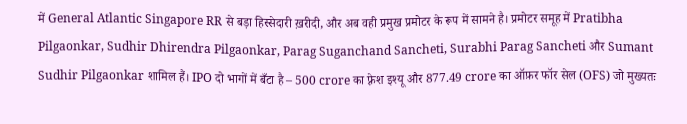में General Atlantic Singapore RR से बड़ा हिस्सेदारी ख़रीदी, और अब वही प्रमुख प्रमोटर के रूप में सामने है। प्रमोटर समूह में Pratibha Pilgaonkar, Sudhir Dhirendra Pilgaonkar, Parag Suganchand Sancheti, Surabhi Parag Sancheti और Sumant Sudhir Pilgaonkar शामिल हैं। IPO दो भागों में बँटा है – 500 crore का फ़्रेश इश्यू और 877.49 crore का ऑफ़र फॉर सेल (OFS) जो मुख्यतः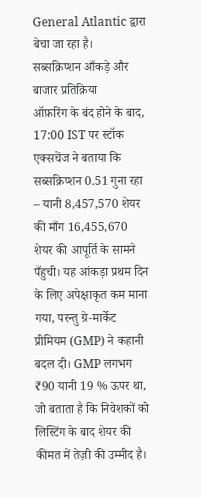General Atlantic द्वारा बेचा जा रहा है।
सब्सक्रिप्शन आँकड़े और बाजार प्रतिक्रिया
ऑफ़रिंग के बंद होने के बाद, 17:00 IST पर स्टॉक एक्सचेंज ने बताया कि सब्सक्रिप्शन 0.51 गुना रहा – यानी 8,457,570 शेयर की माँग 16,455,670 शेयर की आपूर्ति के सामने पँहुची। यह आंकड़ा प्रथम दिन के लिए अपेक्षाकृत कम माना गया, परन्तु ग्रे‑मार्केट प्रीमियम (GMP) ने कहानी बदल दी। GMP लगभग ₹90 यानी 19 % ऊपर था, जो बताता है कि निवेशकों को लिस्टिंग के बाद शेयर की कीमत में तेज़ी की उम्मीद है।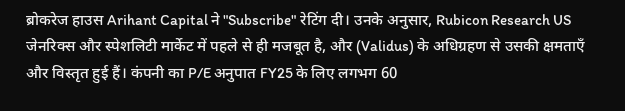ब्रोकरेज हाउस Arihant Capital ने "Subscribe" रेटिंग दी। उनके अनुसार, Rubicon Research US जेनरिक्स और स्पेशलिटी मार्केट में पहले से ही मजबूत है, और (Validus) के अधिग्रहण से उसकी क्षमताएँ और विस्तृत हुई हैं। कंपनी का P/E अनुपात FY25 के लिए लगभग 60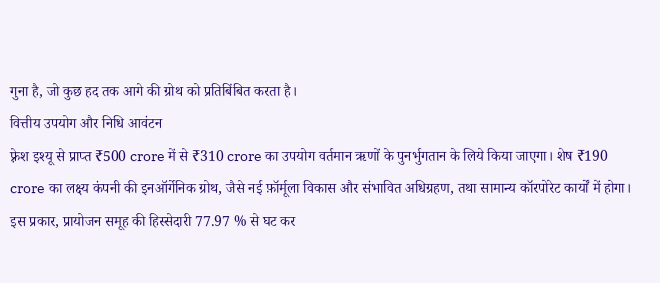गुना है, जो कुछ हद तक आगे की ग्रोथ को प्रतिबिंबित करता है।
वित्तीय उपयोग और निधि आवंटन
फ़्रेश इश्यू से प्राप्त ₹500 crore में से ₹310 crore का उपयोग वर्तमान ऋणों के पुनर्भुगतान के लिये किया जाएगा। शेष ₹190 crore का लक्ष्य कंपनी की इनऑर्गेनिक ग्रोथ, जैसे नई फ़ॉर्मूला विकास और संभावित अधिग्रहण, तथा सामान्य कॉरपोरेट कार्यों में होगा। इस प्रकार, प्रायोजन समूह की हिस्सेदारी 77.97 % से घट कर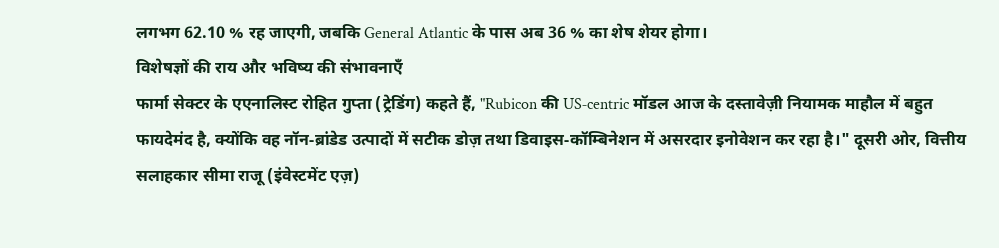लगभग 62.10 % रह जाएगी, जबकि General Atlantic के पास अब 36 % का शेष शेयर होगा।
विशेषज्ञों की राय और भविष्य की संभावनाएँ
फार्मा सेक्टर के एएनालिस्ट रोहित गुप्ता (ट्रेडिंग) कहते हैं, "Rubicon की US‑centric मॉडल आज के दस्तावेज़ी नियामक माहौल में बहुत फायदेमंद है, क्योंकि वह नॉन‑ब्रांडेड उत्पादों में सटीक डोज़ तथा डिवाइस‑कॉम्बिनेशन में असरदार इनोवेशन कर रहा है।" दूसरी ओर, वित्तीय सलाहकार सीमा राजू (इंवेस्टमेंट एज़)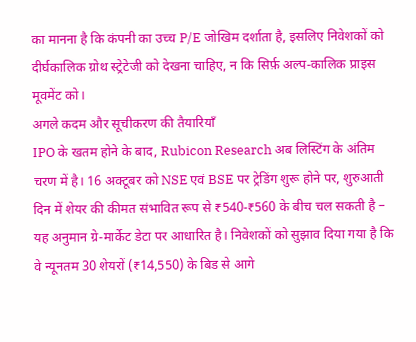का मानना है कि कंपनी का उच्च P/E जोखिम दर्शाता है, इसलिए निवेशकों को दीर्घकालिक ग्रोथ स्ट्रेटेजी को देखना चाहिए, न कि सिर्फ़ अल्प‑कालिक प्राइस मूवमेंट को।
अगले कदम और सूचीकरण की तैयारियाँ
IPO के खतम होने के बाद, Rubicon Research अब लिस्टिंग के अंतिम चरण में है। 16 अक्टूबर को NSE एवं BSE पर ट्रेडिंग शुरू होने पर, शुरुआती दिन में शेयर की कीमत संभावित रूप से ₹540‑₹560 के बीच चल सकती है – यह अनुमान ग्रे‑मार्केट डेटा पर आधारित है। निवेशकों को सुझाव दिया गया है कि वे न्यूनतम 30 शेयरों (₹14,550) के बिड से आगे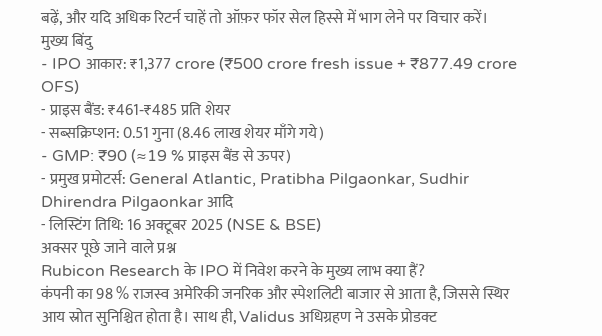बढ़ें, और यदि अधिक रिटर्न चाहें तो ऑफ़र फॉर सेल हिस्से में भाग लेने पर विचार करें।
मुख्य बिंदु
- IPO आकार: ₹1,377 crore (₹500 crore fresh issue + ₹877.49 crore OFS)
- प्राइस बैंड: ₹461‑₹485 प्रति शेयर
- सब्सक्रिप्शन: 0.51 गुना (8.46 लाख शेयर माँगे गये)
- GMP: ₹90 (≈19 % प्राइस बैंड से ऊपर)
- प्रमुख प्रमोटर्स: General Atlantic, Pratibha Pilgaonkar, Sudhir Dhirendra Pilgaonkar आदि
- लिस्टिंग तिथि: 16 अक्टूबर 2025 (NSE & BSE)
अक्सर पूछे जाने वाले प्रश्न
Rubicon Research के IPO में निवेश करने के मुख्य लाभ क्या हैं?
कंपनी का 98 % राजस्व अमेरिकी जनरिक और स्पेशलिटी बाजार से आता है, जिससे स्थिर आय स्रोत सुनिश्चित होता है। साथ ही, Validus अधिग्रहण ने उसके प्रोडक्ट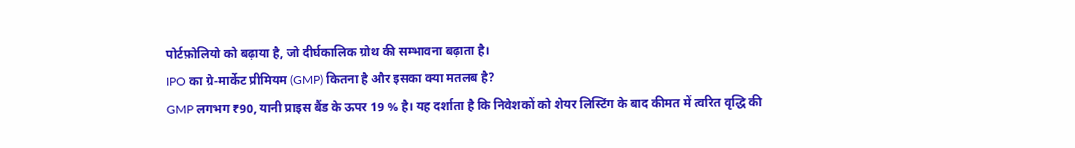पोर्टफ़ोलियो को बढ़ाया है, जो दीर्घकालिक ग्रोथ की सम्भावना बढ़ाता है।
IPO का ग्रे‑मार्केट प्रीमियम (GMP) कितना है और इसका क्या मतलब है?
GMP लगभग ₹90, यानी प्राइस बैंड के ऊपर 19 % है। यह दर्शाता है कि निवेशकों को शेयर लिस्टिंग के बाद कीमत में त्वरित वृद्धि की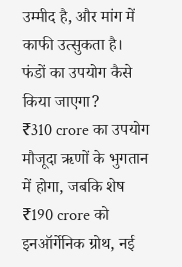उम्मीद है, और मांग में काफी उत्सुकता है।
फंडों का उपयोग कैसे किया जाएगा?
₹310 crore का उपयोग मौजूदा ऋणों के भुगतान में होगा, जबकि शेष ₹190 crore को इनऑर्गेनिक ग्रोथ, नई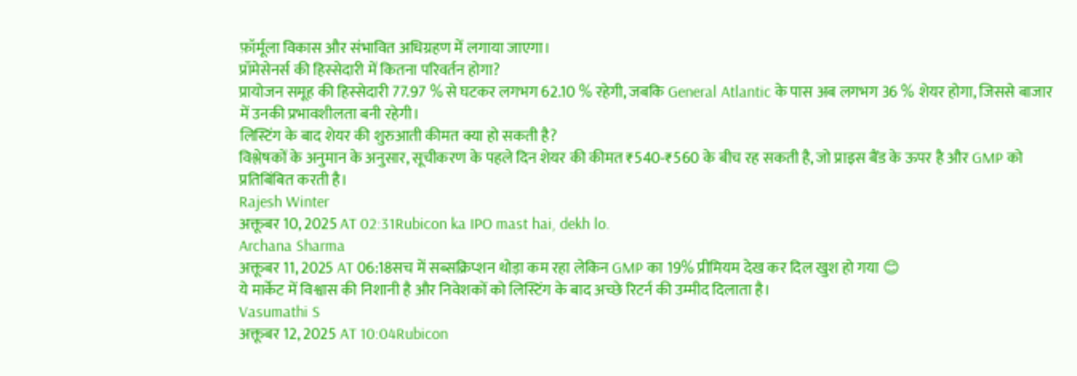फ़ॉर्मूला विकास और संभावित अधिग्रहण में लगाया जाएगा।
प्रॉमेसेनर्स की हिस्सेदारी में कितना परिवर्तन होगा?
प्रायोजन समूह की हिस्सेदारी 77.97 % से घटकर लगभग 62.10 % रहेगी, जबकि General Atlantic के पास अब लगभग 36 % शेयर होगा, जिससे बाजार में उनकी प्रभावशीलता बनी रहेगी।
लिस्टिंग के बाद शेयर की शुरुआती कीमत क्या हो सकती है?
विश्लेषकों के अनुमान के अनुसार, सूचीकरण के पहले दिन शेयर की कीमत ₹540‑₹560 के बीच रह सकती है, जो प्राइस बैंड के ऊपर है और GMP को प्रतिबिंबित करती है।
Rajesh Winter
अक्तूबर 10, 2025 AT 02:31Rubicon ka IPO mast hai, dekh lo.
Archana Sharma
अक्तूबर 11, 2025 AT 06:18सच में सब्सक्रिप्शन थोड़ा कम रहा लेकिन GMP का 19% प्रीमियम देख कर दिल खुश हो गया 😊
ये मार्केट में विश्वास की निशानी है और निवेशकों को लिस्टिंग के बाद अच्छे रिटर्न की उम्मीद दिलाता है।
Vasumathi S
अक्तूबर 12, 2025 AT 10:04Rubicon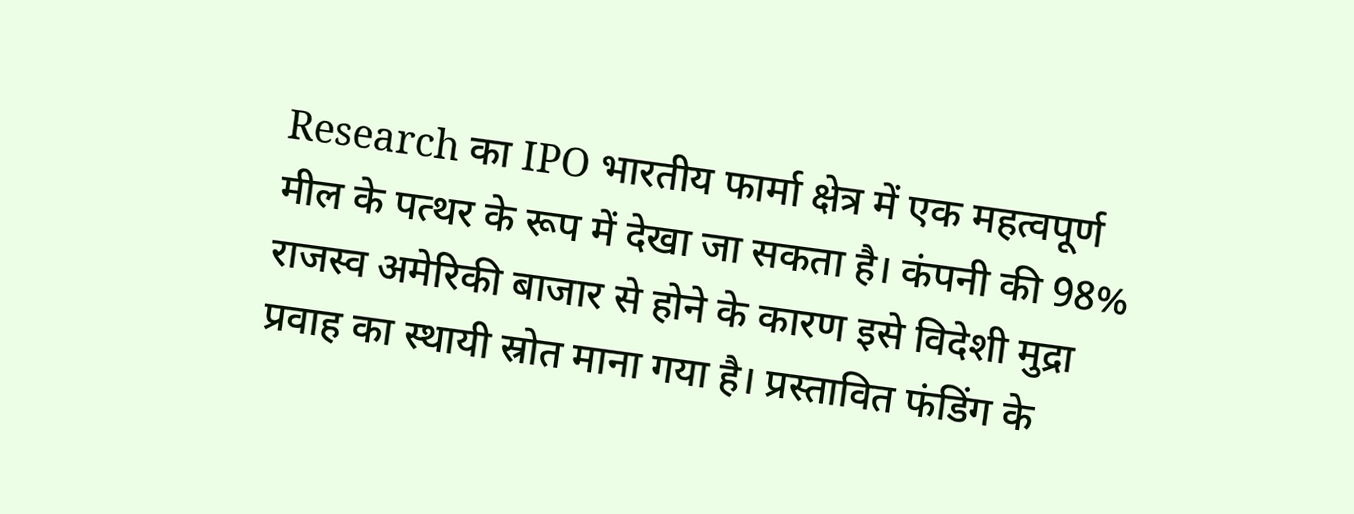Research का IPO भारतीय फार्मा क्षेत्र में एक महत्वपूर्ण मील के पत्थर के रूप में देखा जा सकता है। कंपनी की 98% राजस्व अमेरिकी बाजार से होने के कारण इसे विदेशी मुद्रा प्रवाह का स्थायी स्रोत माना गया है। प्रस्तावित फंडिंग के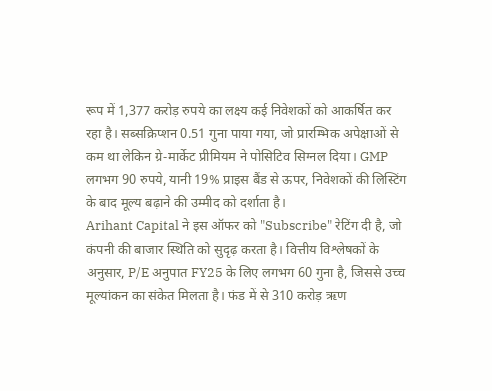रूप में 1,377 करोड़ रुपये का लक्ष्य कई निवेशकों को आकर्षित कर रहा है। सब्सक्रिप्शन 0.51 गुना पाया गया, जो प्रारम्भिक अपेक्षाओं से कम था लेकिन ग्रे‑मार्केट प्रीमियम ने पोसिटिव सिग्नल दिया। GMP लगभग 90 रुपये, यानी 19% प्राइस बैंड से ऊपर, निवेशकों की लिस्टिंग के बाद मूल्य बढ़ाने की उम्मीद को दर्शाता है।
Arihant Capital ने इस ऑफर को "Subscribe" रेटिंग दी है, जो कंपनी की बाजार स्थिति को सुदृढ़ करता है। वित्तीय विश्लेषकों के अनुसार, P/E अनुपात FY25 के लिए लगभग 60 गुना है, जिससे उच्च मूल्यांकन का संकेत मिलता है। फंड में से 310 करोड़ ऋण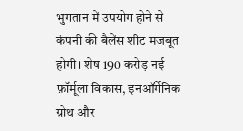भुगतान में उपयोग होने से कंपनी की बैलेंस शीट मजबूत होगी। शेष 190 करोड़ नई फ़ॉर्मूला विकास, इनऑर्गेनिक ग्रोथ और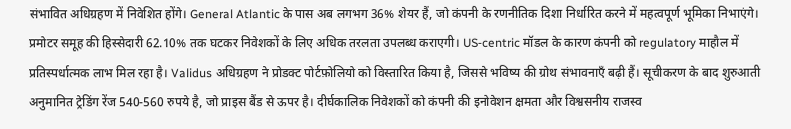संभावित अधिग्रहण में निवेशित होंगे। General Atlantic के पास अब लगभग 36% शेयर हैं, जो कंपनी के रणनीतिक दिशा निर्धारित करने में महत्वपूर्ण भूमिका निभाएंगे। प्रमोटर समूह की हिस्सेदारी 62.10% तक घटकर निवेशकों के लिए अधिक तरलता उपलब्ध कराएगी। US‑centric मॉडल के कारण कंपनी को regulatory माहौल में प्रतिस्पर्धात्मक लाभ मिल रहा है। Validus अधिग्रहण ने प्रोडक्ट पोर्टफ़ोलियो को विस्तारित किया है, जिससे भविष्य की ग्रोथ संभावनाएँ बढ़ी हैं। सूचीकरण के बाद शुरुआती अनुमानित ट्रेडिंग रेंज 540‑560 रुपये है, जो प्राइस बैंड से ऊपर है। दीर्घकालिक निवेशकों को कंपनी की इनोवेशन क्षमता और विश्वसनीय राजस्व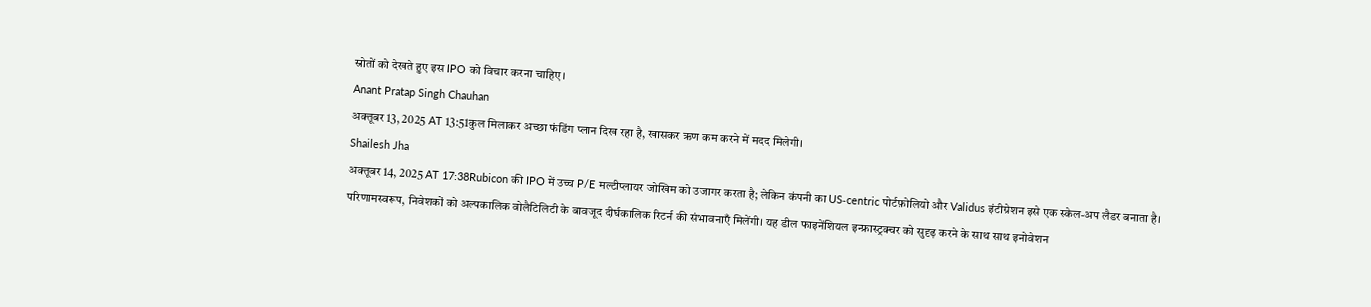स्रोतों को देखते हुए इस IPO को विचार करना चाहिए।
Anant Pratap Singh Chauhan
अक्तूबर 13, 2025 AT 13:51कुल मिलाकर अच्छा फंडिंग प्लान दिख रहा है, खासकर ऋण कम करने में मदद मिलेगी।
Shailesh Jha
अक्तूबर 14, 2025 AT 17:38Rubicon की IPO में उच्च P/E मल्टीप्लायर जोखिम को उजागर करता है; लेकिन कंपनी का US‑centric पोर्टफ़ोलियो और Validus इंटीग्रेशन इसे एक स्केल‑अप लैडर बनाता है। परिणामस्वरूप, निवेशकों को अल्पकालिक वोलैटिलिटी के बावजूद दीर्घकालिक रिटर्न की संभावनाएँ मिलेंगी। यह डील फाइनेंशियल इन्फ्रास्ट्रक्चर को सुदृढ़ करने के साथ साथ इनोवेशन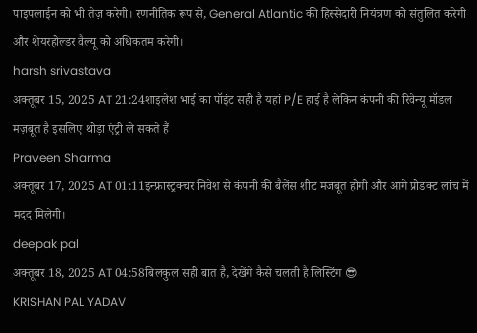पाइपलाईन को भी तेज़ करेगी। रणनीतिक रूप से, General Atlantic की हिस्सेदारी नियंत्रण को संतुलित करेगी और शेयरहोल्डर वैल्यू को अधिकतम करेगी।
harsh srivastava
अक्तूबर 15, 2025 AT 21:24शाइलेश भाई का पॉइंट सही है यहां P/E हाई है लेकिन कंपनी की रिवेन्यू मॉडल मज़बूत है इसलिए थोड़ा एंट्री ले सकते हैं
Praveen Sharma
अक्तूबर 17, 2025 AT 01:11इन्फ्रास्ट्रक्चर निवेश से कंपनी की बैलेंस शीट मजबूत होगी और आगे प्रोडक्ट लांच में मदद मिलेगी।
deepak pal
अक्तूबर 18, 2025 AT 04:58बिलकुल सही बात है, देखेंगे कैसे चलती है लिस्टिंग 😎
KRISHAN PAL YADAV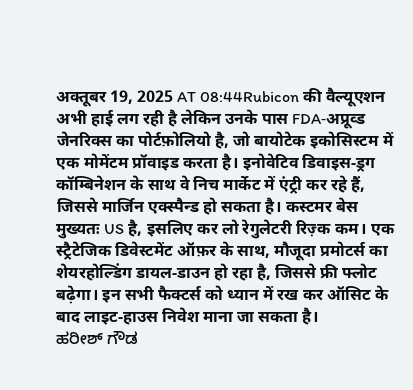अक्तूबर 19, 2025 AT 08:44Rubicon की वैल्यूएशन अभी हाई लग रही है लेकिन उनके पास FDA‑अप्रूव्ड जेनरिक्स का पोर्टफ़ोलियो है, जो बायोटेक इकोसिस्टम में एक मोमेंटम प्रॉवाइड करता है। इनोवेटिव डिवाइस‑ड्रग कॉम्बिनेशन के साथ वे निच मार्केट में एंट्री कर रहे हैं, जिससे मार्जिन एक्स्पैन्ड हो सकता है। कस्टमर बेस मुख्यतः US है, इसलिए कर लो रेगुलेटरी रिज़्क कम। एक स्ट्रैटेजिक डिवेस्टमेंट ऑफ़र के साथ, मौजूदा प्रमोटर्स का शेयरहोल्डिंग डायल‑डाउन हो रहा है, जिससे फ्री फ्लोट बढ़ेगा। इन सभी फैक्टर्स को ध्यान में रख कर ऑसिट के बाद लाइट‑हाउस निवेश माना जा सकता है।
ಹರೀಶ್ ಗೌಡ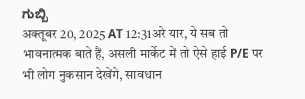ಗುಬ್ಬಿ
अक्तूबर 20, 2025 AT 12:31अरे यार, ये सब तो भावनात्मक बाते हैं, असली मार्केट में तो ऐसे हाई P/E पर भी लोग नुकसान देखेंगे, सावधान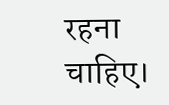रहना चाहिए।